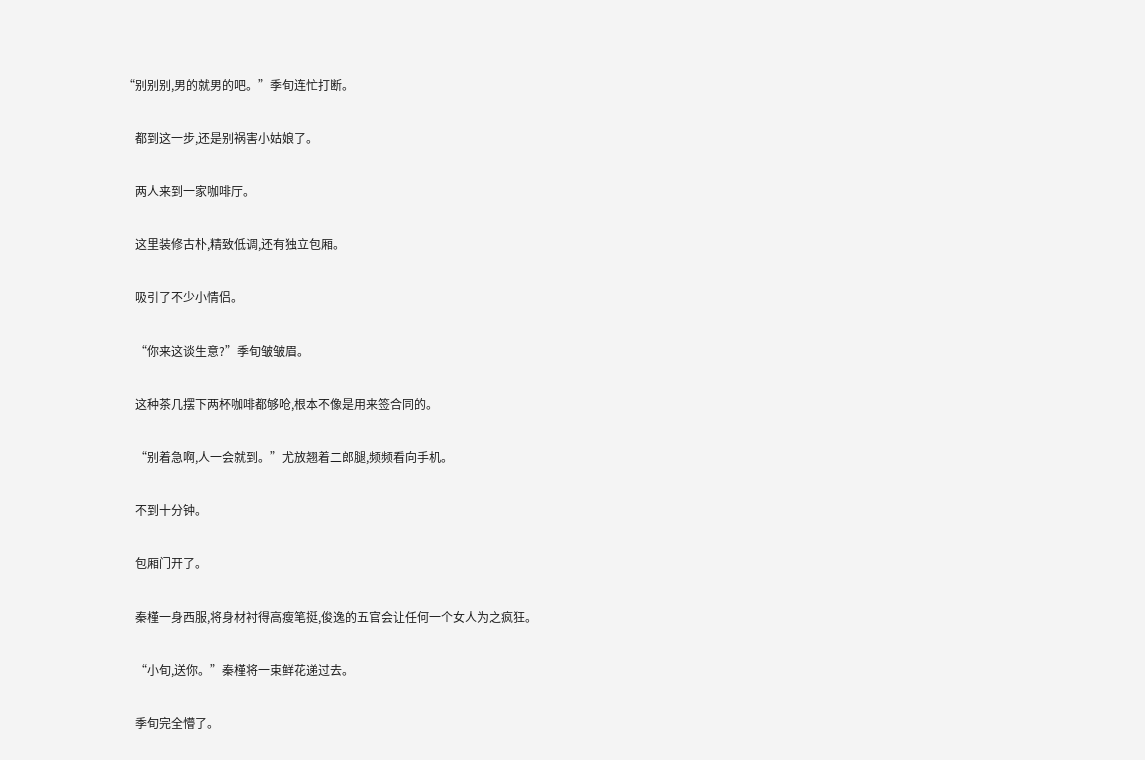“别别别,男的就男的吧。”季旬连忙打断。

    都到这一步,还是别祸害小姑娘了。

    两人来到一家咖啡厅。

    这里装修古朴,精致低调,还有独立包厢。

    吸引了不少小情侣。

    “你来这谈生意?”季旬皱皱眉。

    这种茶几摆下两杯咖啡都够呛,根本不像是用来签合同的。

    “别着急啊,人一会就到。”尤放翘着二郎腿,频频看向手机。

    不到十分钟。

    包厢门开了。

    秦槿一身西服,将身材衬得高瘦笔挺,俊逸的五官会让任何一个女人为之疯狂。

    “小旬,送你。”秦槿将一束鲜花递过去。

    季旬完全懵了。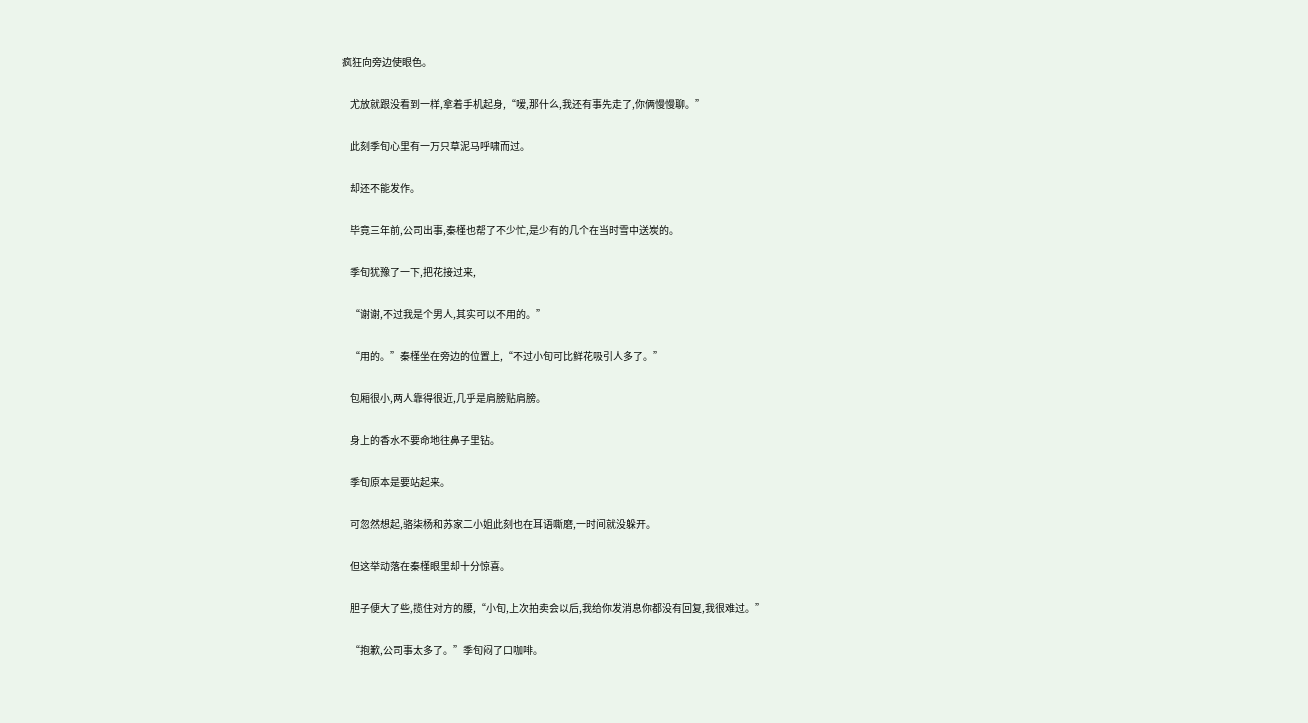疯狂向旁边使眼色。

    尤放就跟没看到一样,拿着手机起身,“嗳,那什么,我还有事先走了,你俩慢慢聊。”

    此刻季旬心里有一万只草泥马呼啸而过。

    却还不能发作。

    毕竟三年前,公司出事,秦槿也帮了不少忙,是少有的几个在当时雪中送炭的。

    季旬犹豫了一下,把花接过来,

    “谢谢,不过我是个男人,其实可以不用的。”

    “用的。”秦槿坐在旁边的位置上,“不过小旬可比鲜花吸引人多了。”

    包厢很小,两人靠得很近,几乎是肩膀贴肩膀。

    身上的香水不要命地往鼻子里钻。

    季旬原本是要站起来。

    可忽然想起,骆柒杨和苏家二小姐此刻也在耳语嘶磨,一时间就没躲开。

    但这举动落在秦槿眼里却十分惊喜。

    胆子便大了些,揽住对方的腰,“小旬,上次拍卖会以后,我给你发消息你都没有回复,我很难过。”

    “抱歉,公司事太多了。”季旬闷了口咖啡。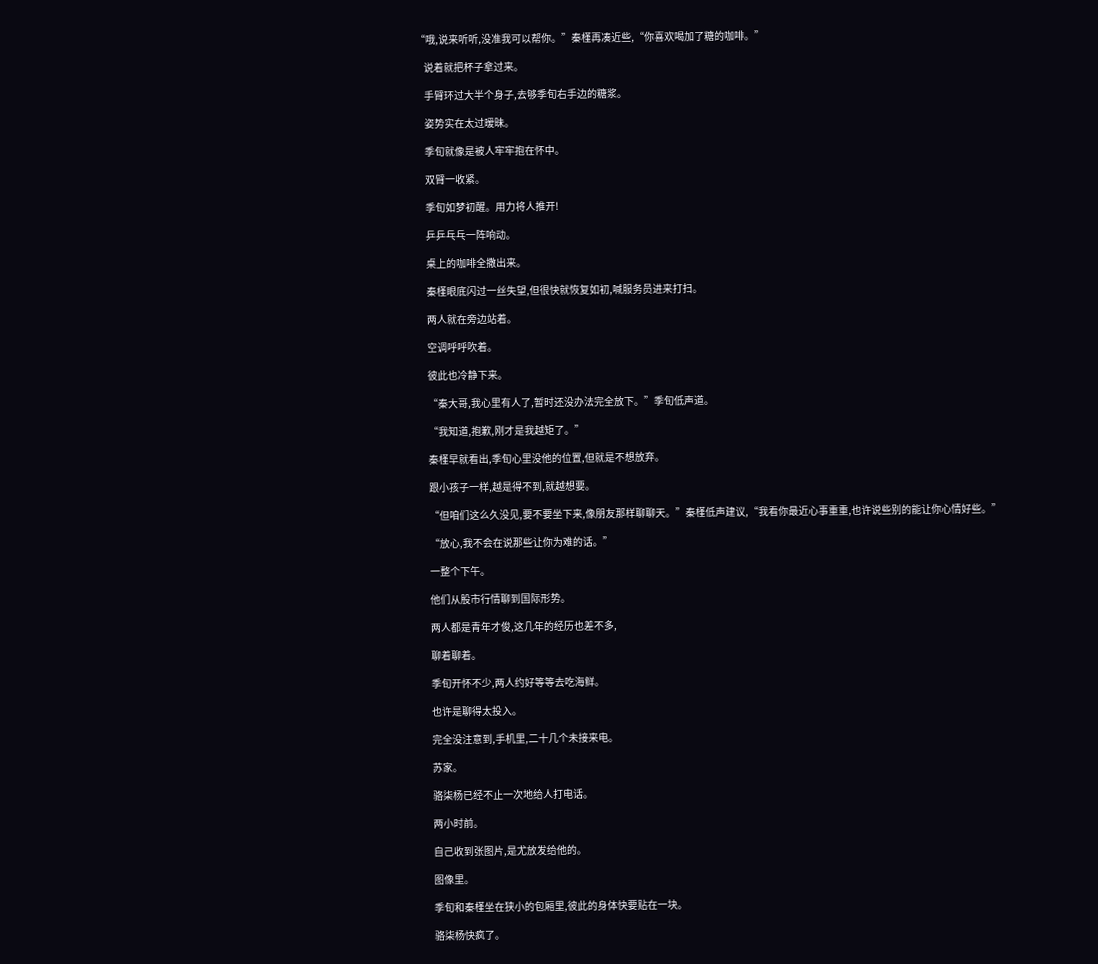“哦,说来听听,没准我可以帮你。”秦槿再凑近些,“你喜欢喝加了糖的咖啡。”

    说着就把杯子拿过来。

    手臂环过大半个身子,去够季旬右手边的糖浆。

    姿势实在太过暧昧。

    季旬就像是被人牢牢抱在怀中。

    双臂一收紧。

    季旬如梦初醒。用力将人推开!

    乒乒乓乓一阵响动。

    桌上的咖啡全撒出来。

    秦槿眼底闪过一丝失望,但很快就恢复如初,喊服务员进来打扫。

    两人就在旁边站着。

    空调呼呼吹着。

    彼此也冷静下来。

    “秦大哥,我心里有人了,暂时还没办法完全放下。”季旬低声道。

    “我知道,抱歉,刚才是我越矩了。”

    秦槿早就看出,季旬心里没他的位置,但就是不想放弃。

    跟小孩子一样,越是得不到,就越想要。

    “但咱们这么久没见,要不要坐下来,像朋友那样聊聊天。”秦槿低声建议,“我看你最近心事重重,也许说些别的能让你心情好些。”

    “放心,我不会在说那些让你为难的话。”

    一整个下午。

    他们从股市行情聊到国际形势。

    两人都是青年才俊,这几年的经历也差不多,

    聊着聊着。

    季旬开怀不少,两人约好等等去吃海鲜。

    也许是聊得太投入。

    完全没注意到,手机里,二十几个未接来电。

    苏家。

    骆柒杨已经不止一次地给人打电话。

    两小时前。

    自己收到张图片,是尤放发给他的。

    图像里。

    季旬和秦槿坐在狭小的包厢里,彼此的身体快要贴在一块。

    骆柒杨快疯了。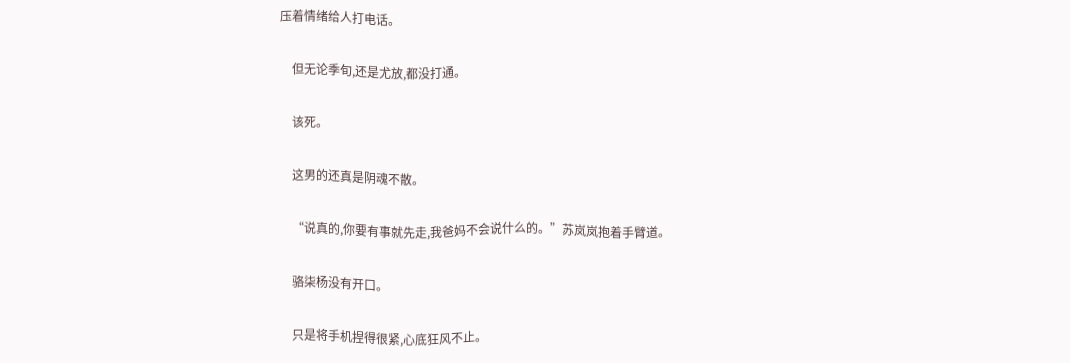压着情绪给人打电话。

    但无论季旬,还是尤放,都没打通。

    该死。

    这男的还真是阴魂不散。

    “说真的,你要有事就先走,我爸妈不会说什么的。”苏岚岚抱着手臂道。

    骆柒杨没有开口。

    只是将手机捏得很紧,心底狂风不止。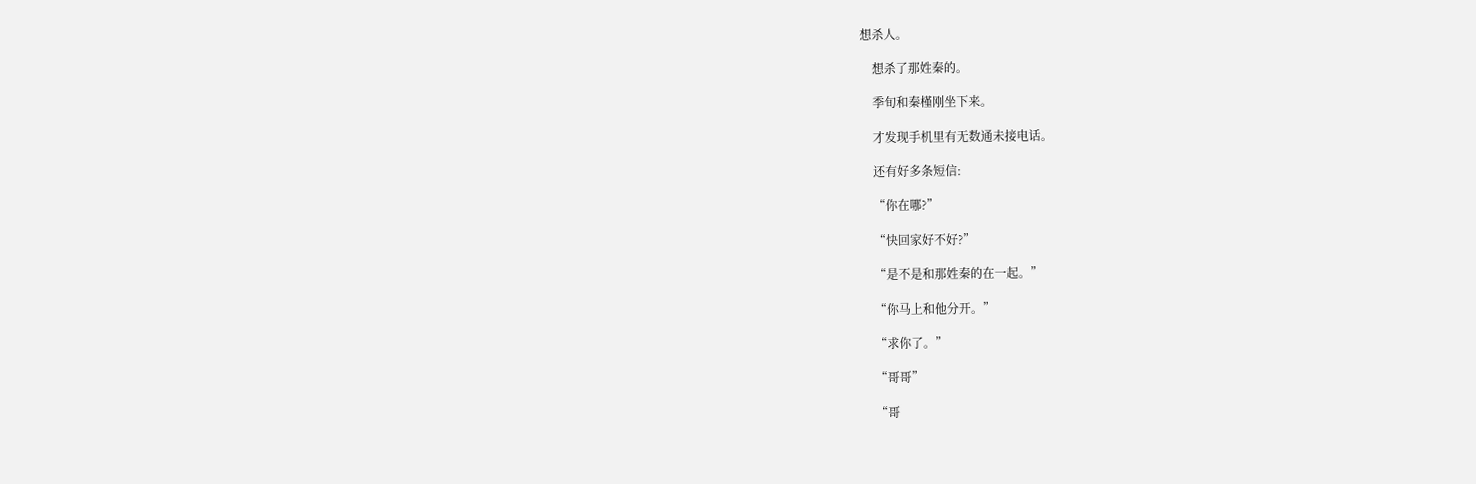想杀人。

    想杀了那姓秦的。

    季旬和秦槿刚坐下来。

    才发现手机里有无数通未接电话。

    还有好多条短信:

    “你在哪?”

    “快回家好不好?”

    “是不是和那姓秦的在一起。”

    “你马上和他分开。”

    “求你了。”

    “哥哥”

    “哥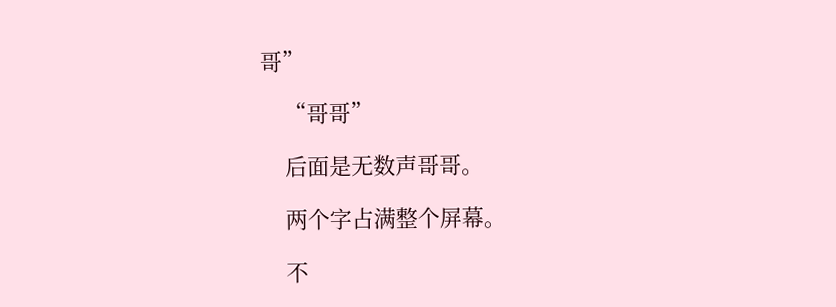哥”

    “哥哥”

    后面是无数声哥哥。

    两个字占满整个屏幕。

    不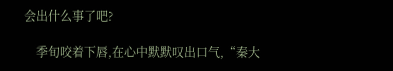会出什么事了吧?

    季旬咬着下唇,在心中默默叹出口气,“秦大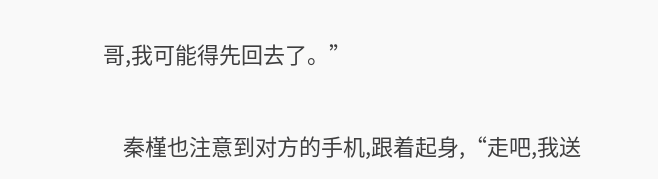哥,我可能得先回去了。”

    秦槿也注意到对方的手机,跟着起身,“走吧,我送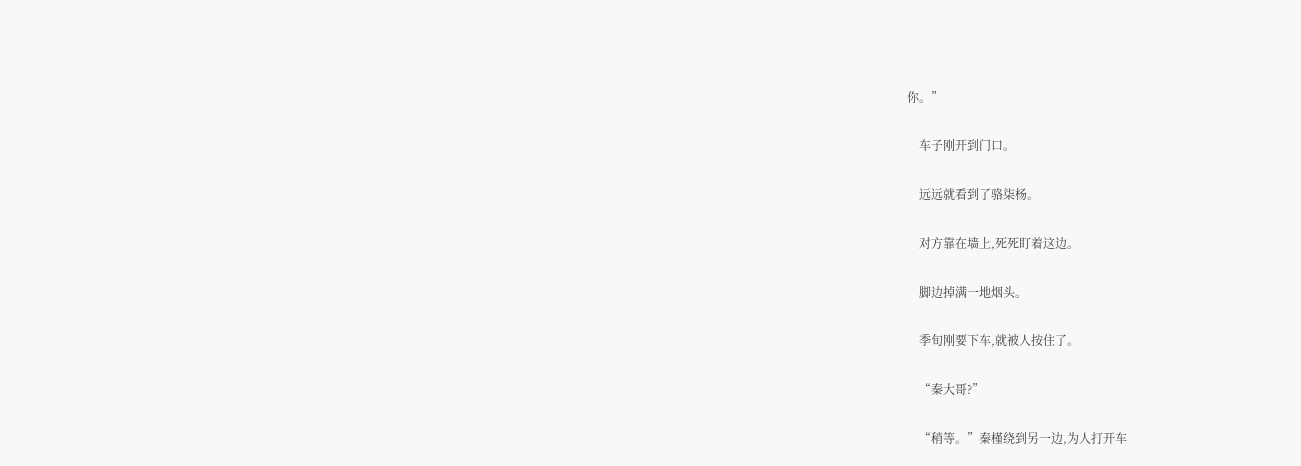你。”

    车子刚开到门口。

    远远就看到了骆柒杨。

    对方靠在墙上,死死盯着这边。

    脚边掉满一地烟头。

    季旬刚要下车,就被人按住了。

    “秦大哥?”

    “稍等。”秦槿绕到另一边,为人打开车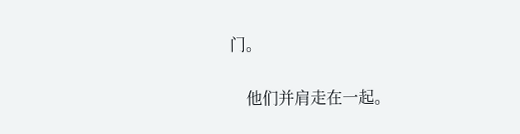门。

    他们并肩走在一起。